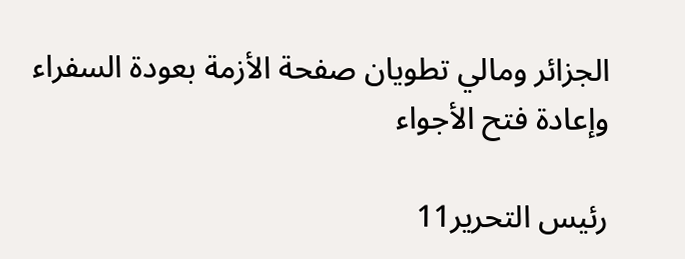الجزائر ومالي تطويان صفحة الأزمة بعودة السفراء وإعادة فتح الأجواء

رئيس التحرير11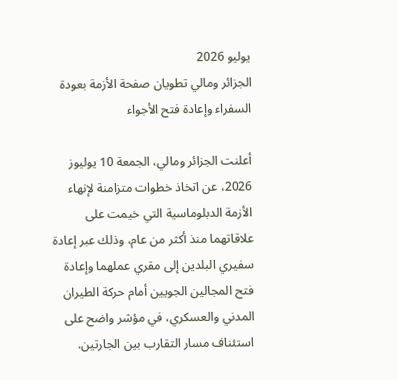يوليو 2026
الجزائر ومالي تطويان صفحة الأزمة بعودة السفراء وإعادة فتح الأجواء

أعلنت الجزائر ومالي، الجمعة 10 يوليوز 2026، عن اتخاذ خطوات متزامنة لإنهاء الأزمة الدبلوماسية التي خيمت على علاقاتهما منذ أكثر من عام، وذلك عبر إعادة سفيري البلدين إلى مقري عملهما وإعادة فتح المجالين الجويين أمام حركة الطيران المدني والعسكري، في مؤشر واضح على استئناف مسار التقارب بين الجارتين.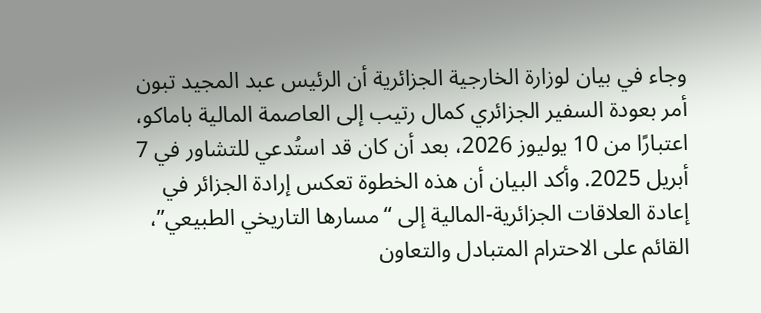وجاء في بيان لوزارة الخارجية الجزائرية أن الرئيس عبد المجيد تبون أمر بعودة السفير الجزائري كمال رتيب إلى العاصمة المالية باماكو، اعتبارًا من 10 يوليوز 2026، بعد أن كان قد استُدعي للتشاور في 7 أبريل 2025. وأكد البيان أن هذه الخطوة تعكس إرادة الجزائر في إعادة العلاقات الجزائرية-المالية إلى “مسارها التاريخي الطبيعي”، القائم على الاحترام المتبادل والتعاون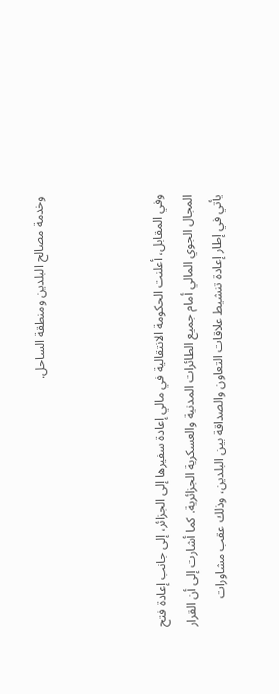وخدمة مصالح البلدين ومنطقة الساحل.



وفي المقابل، أعلنت الحكومة الانتقالية في مالي إعادة سفيرها إلى الجزائر، إلى جانب إعادة فتح المجال الجوي المالي أمام جميع الطائرات المدنية والعسكرية الجزائرية. كما أشارت إلى أن القرار يأتي في إطار إعادة تنشيط علاقات التعاون والصداقة بين البلدين، وذلك عقب مشاورات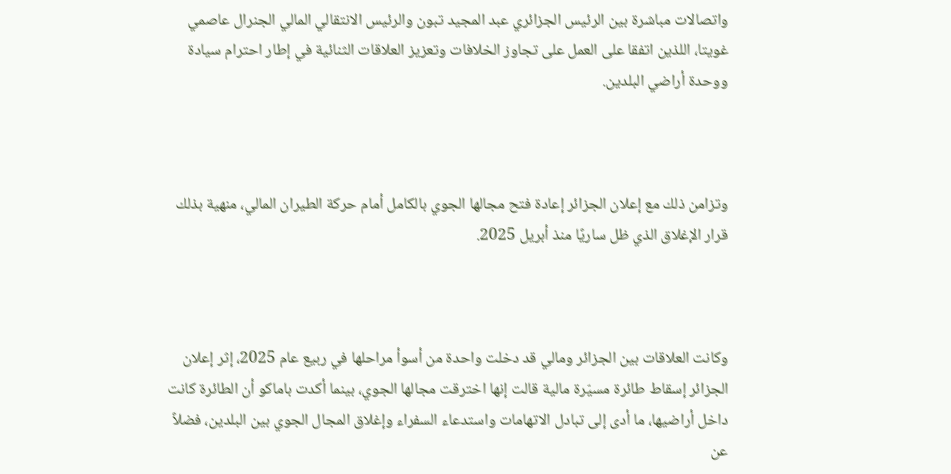واتصالات مباشرة بين الرئيس الجزائري عبد المجيد تبون والرئيس الانتقالي المالي الجنرال عاصمي غويتا، اللذين اتفقا على العمل على تجاوز الخلافات وتعزيز العلاقات الثنائية في إطار احترام سيادة ووحدة أراضي البلدين.



وتزامن ذلك مع إعلان الجزائر إعادة فتح مجالها الجوي بالكامل أمام حركة الطيران المالي، منهية بذلك قرار الإغلاق الذي ظل ساريًا منذ أبريل 2025.



وكانت العلاقات بين الجزائر ومالي قد دخلت واحدة من أسوأ مراحلها في ربيع عام 2025، إثر إعلان الجزائر إسقاط طائرة مسيّرة مالية قالت إنها اخترقت مجالها الجوي، بينما أكدت باماكو أن الطائرة كانت داخل أراضيها، ما أدى إلى تبادل الاتهامات واستدعاء السفراء وإغلاق المجال الجوي بين البلدين، فضلاً عن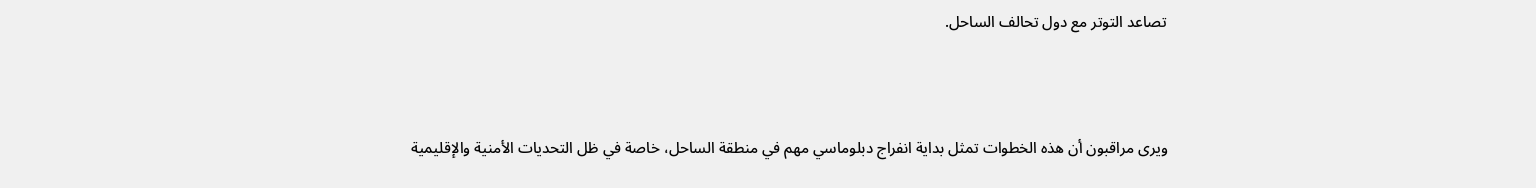تصاعد التوتر مع دول تحالف الساحل.



ويرى مراقبون أن هذه الخطوات تمثل بداية انفراج دبلوماسي مهم في منطقة الساحل، خاصة في ظل التحديات الأمنية والإقليمية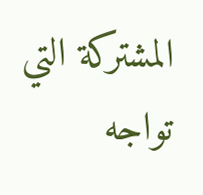المشتركة التي تواجه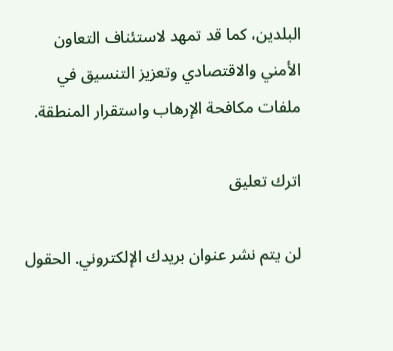البلدين، كما قد تمهد لاستئناف التعاون الأمني والاقتصادي وتعزيز التنسيق في ملفات مكافحة الإرهاب واستقرار المنطقة.

اترك تعليق

لن يتم نشر عنوان بريدك الإلكتروني. الحقول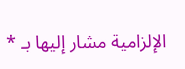الإلزامية مشار إليها بـ *